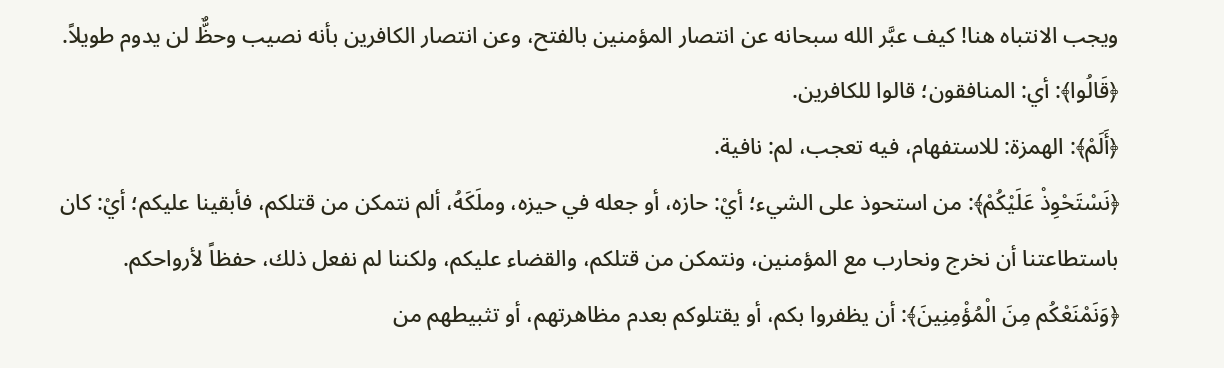ويجب الانتباه هنا! كيف عبَّر الله سبحانه عن انتصار المؤمنين بالفتح، وعن انتصار الكافرين بأنه نصيب وحظٌّ لن يدوم طويلاً.
﴿قَالُوا﴾: أي: المنافقون؛ قالوا للكافرين.
﴿أَلَمْ﴾: الهمزة: للاستفهام، فيه تعجب، لم: نافية.
﴿نَسْتَحْوِذْ عَلَيْكُمْ﴾: من استحوذ على الشيء؛ أيْ: حازه، أو جعله في حيزه، وملَكَهُ، ألم نتمكن من قتلكم، فأبقينا عليكم؛ أيْ: كان باستطاعتنا أن نخرج ونحارب مع المؤمنين، ونتمكن من قتلكم، والقضاء عليكم، ولكننا لم نفعل ذلك، حفظاً لأرواحكم.
﴿وَنَمْنَعْكُم مِنَ الْمُؤْمِنِينَ﴾: أن يظفروا بكم، أو يقتلوكم بعدم مظاهرتهم، أو تثبيطهم من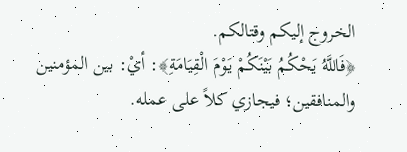الخروج إليكم وقتالكم.
﴿فَاللَّهُ يَحْكُمُ بَيْنَكُمْ يَوْمَ الْقِيَامَةِ﴾: أيْ: بين المؤمنين والمنافقين؛ فيجازي كلاً على عمله.